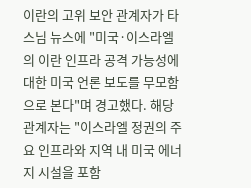이란의 고위 보안 관계자가 타스님 뉴스에 "미국·이스라엘의 이란 인프라 공격 가능성에 대한 미국 언론 보도를 무모함으로 본다"며 경고했다. 해당 관계자는 "이스라엘 정권의 주요 인프라와 지역 내 미국 에너지 시설을 포함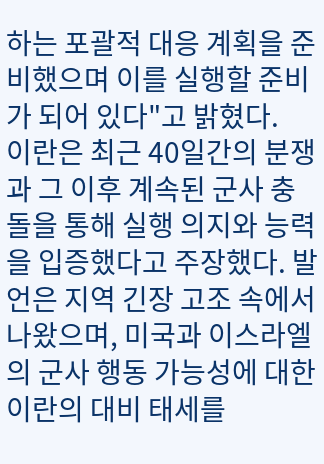하는 포괄적 대응 계획을 준비했으며 이를 실행할 준비가 되어 있다"고 밝혔다.
이란은 최근 40일간의 분쟁과 그 이후 계속된 군사 충돌을 통해 실행 의지와 능력을 입증했다고 주장했다. 발언은 지역 긴장 고조 속에서 나왔으며, 미국과 이스라엘의 군사 행동 가능성에 대한 이란의 대비 태세를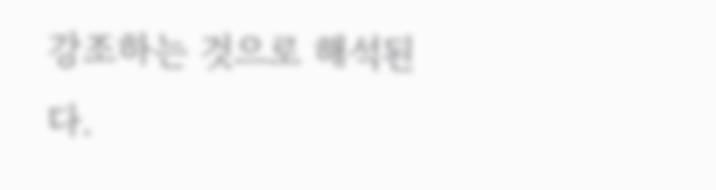강조하는 것으로 해석된다.